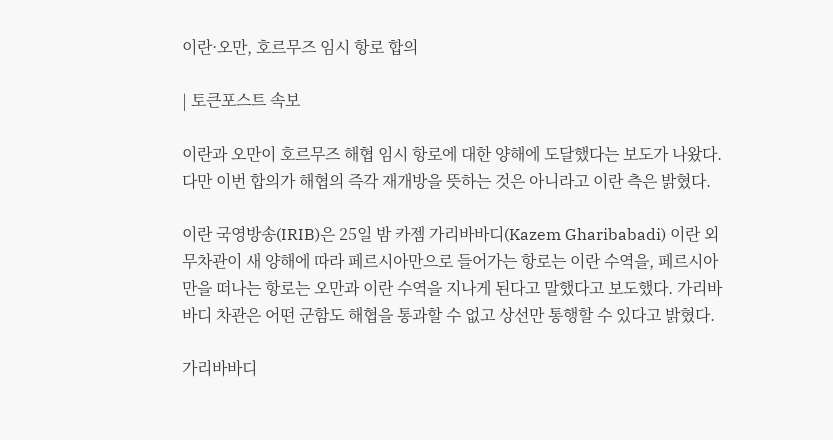이란·오만, 호르무즈 임시 항로 합의

| 토큰포스트 속보

이란과 오만이 호르무즈 해협 임시 항로에 대한 양해에 도달했다는 보도가 나왔다. 다만 이번 합의가 해협의 즉각 재개방을 뜻하는 것은 아니라고 이란 측은 밝혔다.

이란 국영방송(IRIB)은 25일 밤 카젬 가리바바디(Kazem Gharibabadi) 이란 외무차관이 새 양해에 따라 페르시아만으로 들어가는 항로는 이란 수역을, 페르시아만을 떠나는 항로는 오만과 이란 수역을 지나게 된다고 말했다고 보도했다. 가리바바디 차관은 어떤 군함도 해협을 통과할 수 없고 상선만 통행할 수 있다고 밝혔다.

가리바바디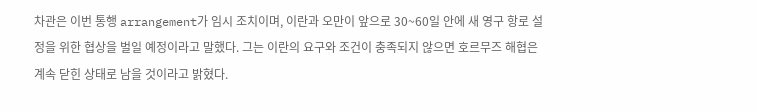차관은 이번 통행 arrangement가 임시 조치이며, 이란과 오만이 앞으로 30~60일 안에 새 영구 항로 설정을 위한 협상을 벌일 예정이라고 말했다. 그는 이란의 요구와 조건이 충족되지 않으면 호르무즈 해협은 계속 닫힌 상태로 남을 것이라고 밝혔다.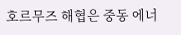호르무즈 해협은 중동 에너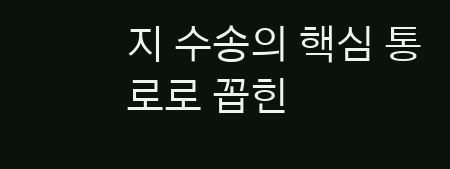지 수송의 핵심 통로로 꼽힌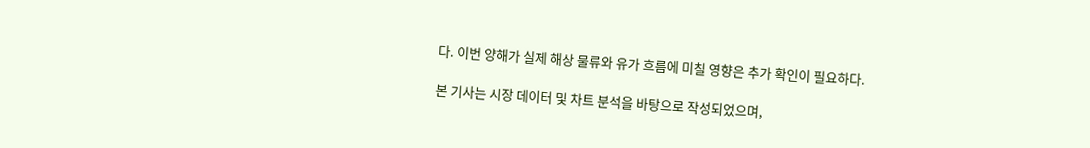다. 이번 양해가 실제 해상 물류와 유가 흐름에 미칠 영향은 추가 확인이 필요하다.

본 기사는 시장 데이터 및 차트 분석을 바탕으로 작성되었으며,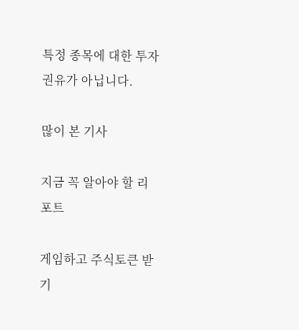특정 종목에 대한 투자 권유가 아닙니다.

많이 본 기사

지금 꼭 알아야 할 리포트

게임하고 주식토큰 받기